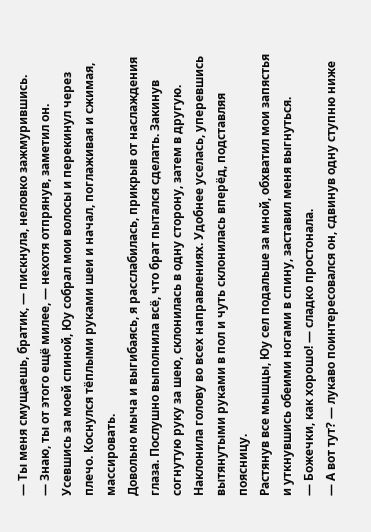— Ты меня смущаешь, братик, — пискнула, неловко зажмурившись.
— Знаю, ты от этого ещё милее, — нехотя отпрянув, заметил он.
Усевшись за моей спиной, Юу собрал мои волосы и перекинул через плечо. Коснулся тёплыми руками шеи и начал, поглаживая и сжимая, массировать.
Довольно мыча и выгибаясь, я расслабилась, прикрыв от наслаждения глаза. Послушно выполнила всё, что брат пытался сделать. Закинув согнутую руку за шею, склонилась в одну сторону, затем в другую. Наклонила голову во всех направлениях. Удобнее уселась, уперевшись вытянутыми руками в пол и чуть склонилась вперёд, подставляя поясницу.
Растянув все мышцы, Юу сел подальше за мной, обхватил мои запястья и уткнувшись обеими ногами в спину, заставил меня выгнуться.
— Божечки, как хорошо! — сладко простонала.
— А вот тут? — лукаво поинтересовался он, сдвинув одну ступню ниже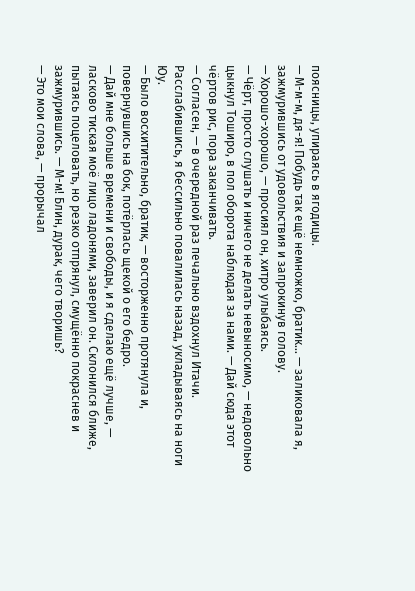поясницы, упираясь в ягодицы.
— М-м-м, дя-я! Побудь так ещё немножко, братик… — заликовала я, зажмурившись от удовольствия и запрокинув голову.
— Хорошо-хорошо, — просиял он, хитро улыбаясь.
— Чёрт, просто слушать и ничего не делать невыносимо, — недовольно цыкнул Тоширо, в пол оборота наблюдая за нами. — Дай сюда этот чёртов рис, пора заканчивать.
— Согласен, — в очередной раз печально вздохнул Итачи.
Расслабившись, я бессильно повалилась назад, укладываясь на ноги Юу.
— Было восхитительно, братик, — восторженно протянула и, повернувшись на бок, потёрлась щекой о его бедро.
— Дай мне больше времени и свободы, и я сделаю ещё лучше, — ласково тиская моё лицо ладонями, заверил он. Склонился ближе, пытаясь поцеловать, но резко отпрянул, смущённо покраснев и зажмурившись. — М-м! Блин, дурак, чего творишь?
— Это мои слова, — прорычал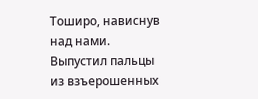Тоширо, нависнув над нами. Выпустил пальцы из взъерошенных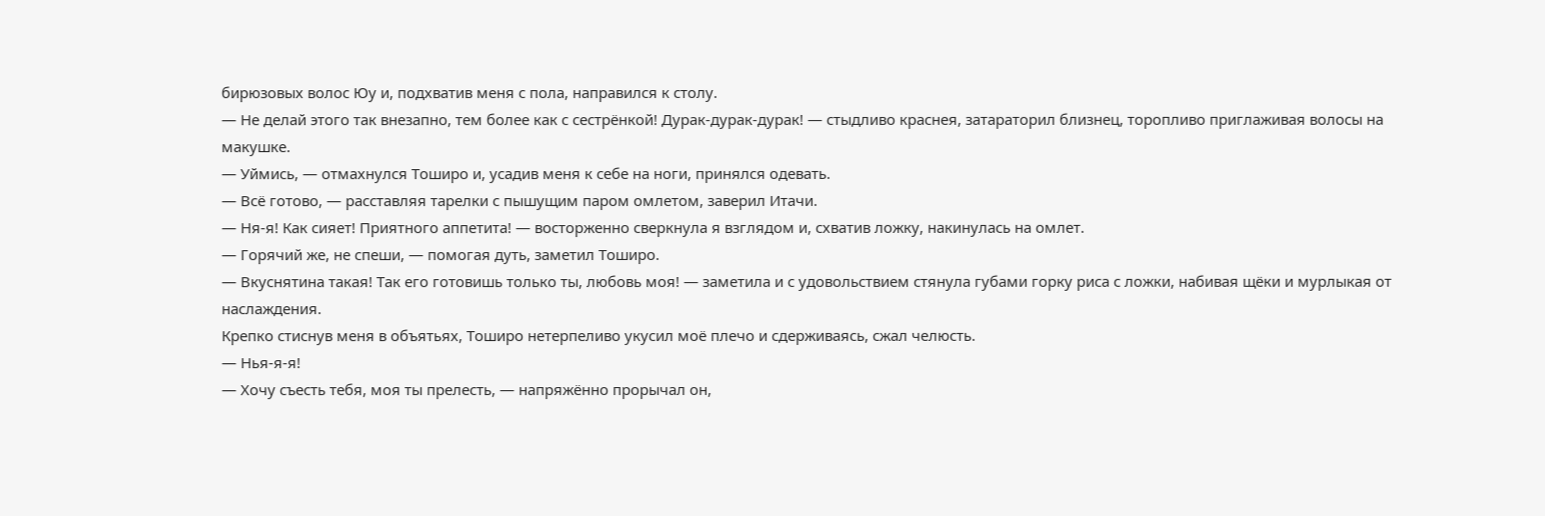бирюзовых волос Юу и, подхватив меня с пола, направился к столу.
— Не делай этого так внезапно, тем более как с сестрёнкой! Дурак-дурак-дурак! — стыдливо краснея, затараторил близнец, торопливо приглаживая волосы на макушке.
— Уймись, — отмахнулся Тоширо и, усадив меня к себе на ноги, принялся одевать.
— Всё готово, — расставляя тарелки с пышущим паром омлетом, заверил Итачи.
— Ня-я! Как сияет! Приятного аппетита! — восторженно сверкнула я взглядом и, схватив ложку, накинулась на омлет.
— Горячий же, не спеши, — помогая дуть, заметил Тоширо.
— Вкуснятина такая! Так его готовишь только ты, любовь моя! — заметила и с удовольствием стянула губами горку риса с ложки, набивая щёки и мурлыкая от наслаждения.
Крепко стиснув меня в объятьях, Тоширо нетерпеливо укусил моё плечо и сдерживаясь, сжал челюсть.
— Нья-я-я!
— Хочу съесть тебя, моя ты прелесть, — напряжённо прорычал он,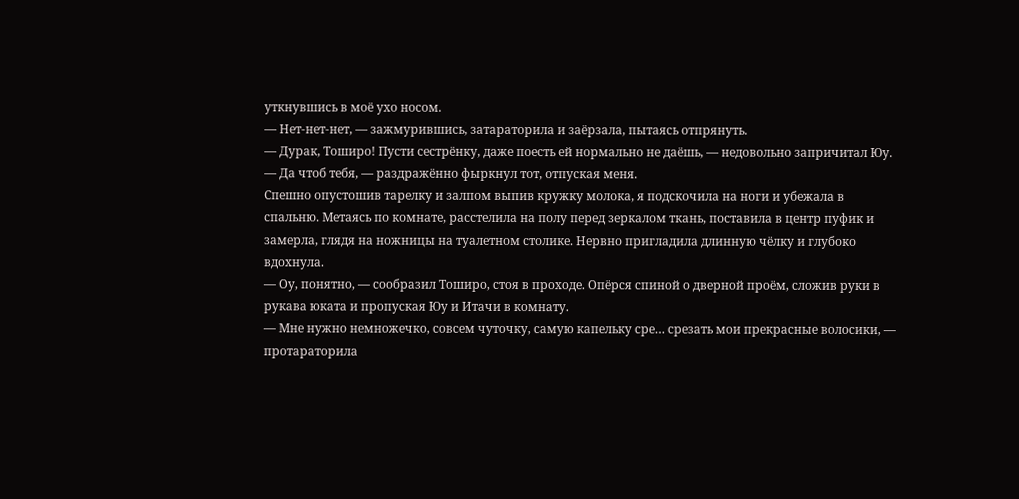уткнувшись в моё ухо носом.
— Нет-нет-нет, — зажмурившись, затараторила и заёрзала, пытаясь отпрянуть.
— Дурак, Тоширо! Пусти сестрёнку, даже поесть ей нормально не даёшь, — недовольно запричитал Юу.
— Да чтоб тебя, — раздражённо фыркнул тот, отпуская меня.
Спешно опустошив тарелку и залпом выпив кружку молока, я подскочила на ноги и убежала в спальню. Метаясь по комнате, расстелила на полу перед зеркалом ткань, поставила в центр пуфик и замерла, глядя на ножницы на туалетном столике. Нервно пригладила длинную чёлку и глубоко вдохнула.
— Оу, понятно, — сообразил Тоширо, стоя в проходе. Опёрся спиной о дверной проём, сложив руки в рукава юката и пропуская Юу и Итачи в комнату.
— Мне нужно немножечко, совсем чуточку, самую капельку сре… срезать мои прекрасные волосики, — протараторила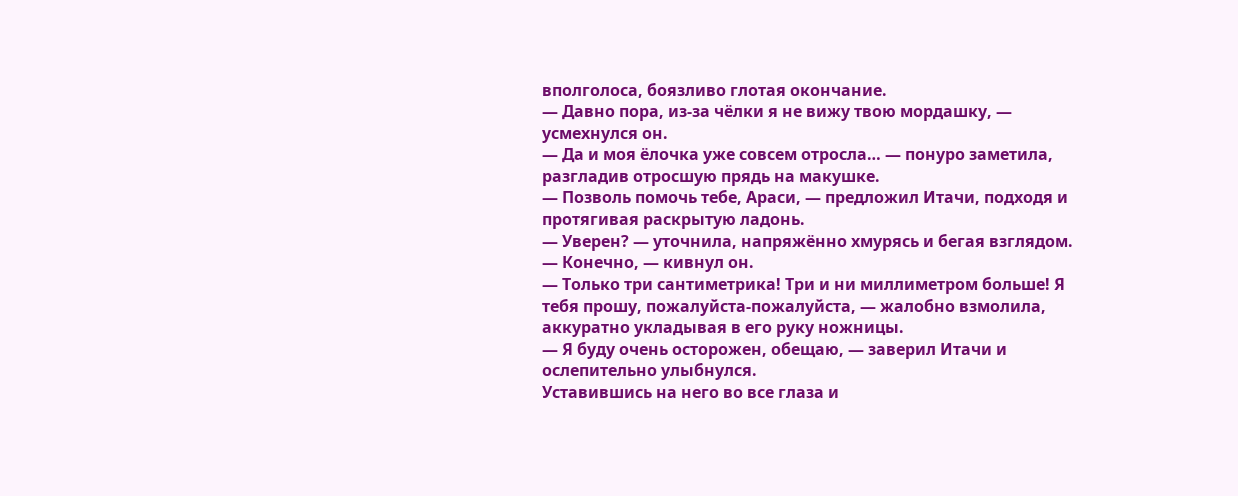вполголоса, боязливо глотая окончание.
— Давно пора, из-за чёлки я не вижу твою мордашку, — усмехнулся он.
— Да и моя ёлочка уже совсем отросла… — понуро заметила, разгладив отросшую прядь на макушке.
— Позволь помочь тебе, Араси, — предложил Итачи, подходя и протягивая раскрытую ладонь.
— Уверен? — уточнила, напряжённо хмурясь и бегая взглядом.
— Конечно, — кивнул он.
— Только три сантиметрика! Три и ни миллиметром больше! Я тебя прошу, пожалуйста-пожалуйста, — жалобно взмолила, аккуратно укладывая в его руку ножницы.
— Я буду очень осторожен, обещаю, — заверил Итачи и ослепительно улыбнулся.
Уставившись на него во все глаза и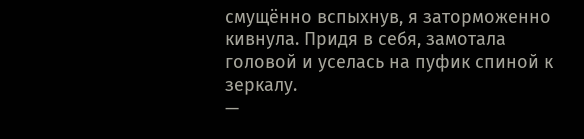смущённо вспыхнув, я заторможенно кивнула. Придя в себя, замотала головой и уселась на пуфик спиной к зеркалу.
—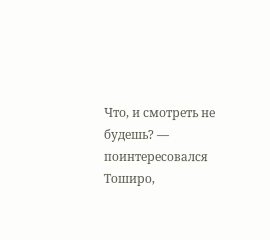Что, и смотреть не будешь? — поинтересовался Тоширо,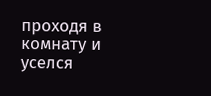проходя в комнату и уселся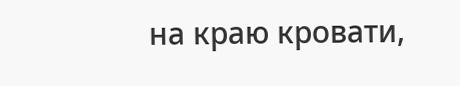на краю кровати,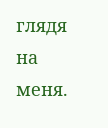глядя на меня.